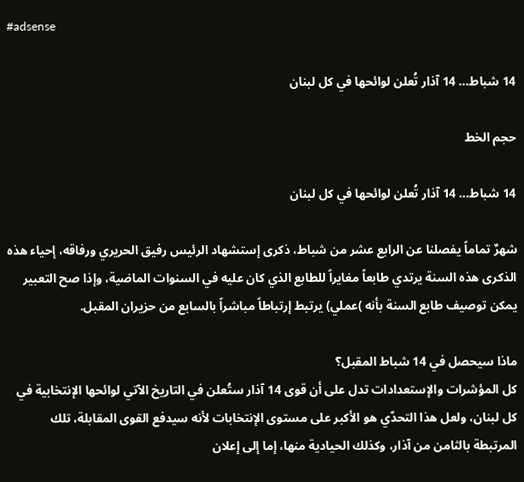#adsense

14 شباط… 14 آذار تُعلن لوائحها في كل لبنان

حجم الخط

14 شباط… 14 آذار تُعلن لوائحها في كل لبنان

شهرٌ تماماً يفصلنا عن الرابع عشر من شباط، ذكرى إستشهاد الرئيس رفيق الحريري ورفاقه، إحياء هذه الذكرى هذه السنة يرتدي طابعاً مغايراً للطابع الذي كان عليه في السنوات الماضية، وإذا صح التعبير يمكن توصيف طابع السنة بأنه )عملي) يرتبط إرتباطاً مباشراً بالسابع من حزيران المقبل.

ماذا سيحصل في 14 شباط المقبل؟
كل المؤشرات والإستعدادات تدل على أن قوى 14 آذار ستُعلن في التاريخ الآتي لوائحها الإنتخابية في كل لبنان، ولعل هذا التحدّي هو الأكبر على مستوى الإنتخابات لأنه سيدفع القوى المقابلة، تلك المرتبطة بالثامن من آذار، وكذلك الحيادية منها، إما إلى إعلان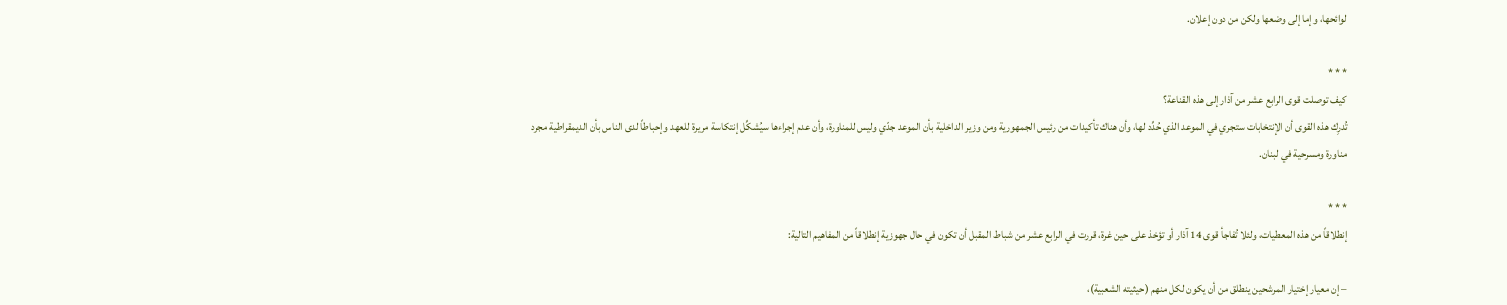لوائحها، وإما إلى وضعها ولكن من دون إعلان.

* * *
كيف توصلت قوى الرابع عشر من آذار إلى هذه القناعة؟
تُدرِك هذه القوى أن الإنتخابات ستجري في الموعد الذي حُدِّد لها، وأن هناك تأكيدات من رئيس الجمهورية ومن وزير الداخلية بأن الموعد جدّي وليس للمناورة، وأن عدم إجراءها سيُشكِّل إنتكاسة مريرة للعهد وإحباطاً لدى الناس بأن الديمقراطية مجرد مناورة ومسرحية في لبنان.

* * *
إنطلاقاً من هذه المعطيات، ولئلا تُفاجأ قوى 14 آذار أو تؤخذ على حين غرة، قررت في الرابع عشر من شباط المقبل أن تكون في حال جهوزية إنطلاقاً من المفاهيم التالية:

– إن معيار إختيار المرشحين ينطلق من أن يكون لكل منهم (حيثيته الشعبية)،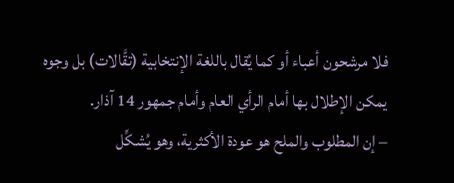فلا مرشحون أعباء أو كما يُقال باللغة الإنتخابية (تقَّالات) بل وجوه يمكن الإطلال بها أمام الرأي العام وأمام جمهور 14 آذار.
– إن المطلوب والملح هو عودة الأكثرية، وهو يُشكِّل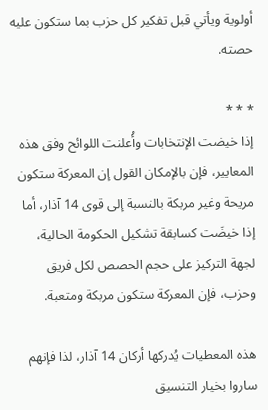أولوية ويأتي قبل تفكير كل حزب بما ستكون عليه حصته.

* * *
إذا خيضت الإنتخابات وأُعلنت اللوائح وفق هذه المعايير، فإن بالإمكان القول إن المعركة ستكون مريحة وغير مربكة بالنسبة إلى قوى 14 آذار، أما إذا خيضَت كسابقة تشكيل الحكومة الحالية، لجهة التركيز على حجم الحصص لكل فريق وحزب، فإن المعركة ستكون مربكة ومتعبة.

هذه المعطيات يُدركها أركان 14 آذار، لذا فإنهم ساروا بخيار التنسيق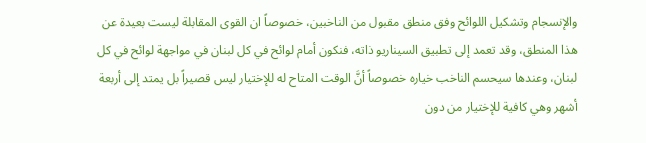والإنسجام وتشكيل اللوائح وفق منطق مقبول من الناخبين، خصوصاً ان القوى المقابلة ليست بعيدة عن هذا المنطق، وقد تعمد إلى تطبيق السيناريو ذاته، فنكون أمام لوائح في كل لبنان في مواجهة لوائح في كل لبنان، وعندها سيحسم الناخب خياره خصوصاً أنَّ الوقت المتاح له للإختيار ليس قصيراً بل يمتد إلى أربعة أشهر وهي كافية للإختيار من دون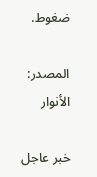ضغوط.

المصدر:
الأنوار

خبر عاجل